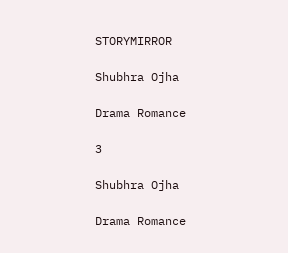STORYMIRROR

Shubhra Ojha

Drama Romance

3

Shubhra Ojha

Drama Romance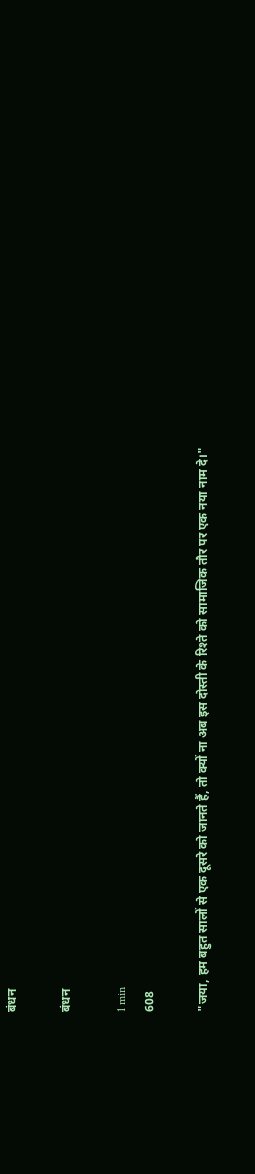बंधन

बंधन

1 min
608

"जया, हम बहुत सालों से एक दूसरे को जानते हैं, तो क्यों ना अब इस दोस्ती के रिश्ते को सामाजिक तौर पर एक नया नाम दे।"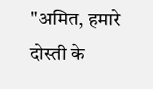"अमित, हमारे दोस्ती के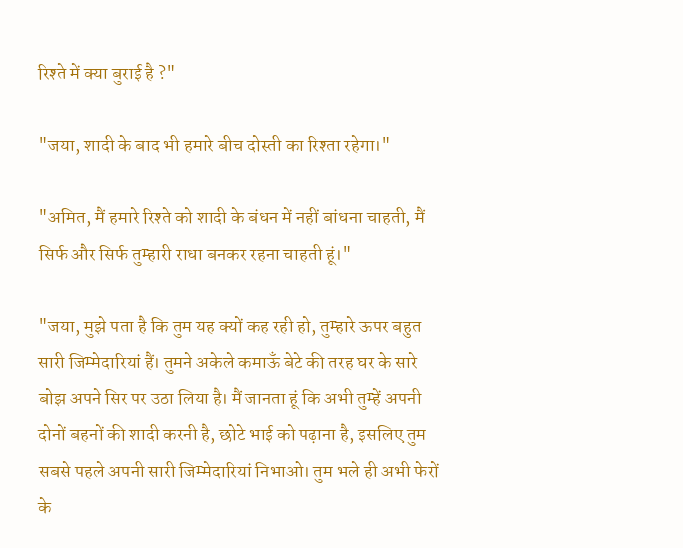रिश्ते में क्या बुराई है ?"

"जया, शादी के बाद भी हमारे बीच दोस्ती का रिश्ता रहेगा।"

"अमित, मैं हमारे रिश्ते को शादी के बंधन में नहीं बांधना चाहती, मैं सिर्फ और सिर्फ तुम्हारी राधा बनकर रहना चाहती हूं।"

"जया, मुझे पता है कि तुम यह क्यों कह रही हो, तुम्हारे ऊपर बहुत सारी जिम्मेदारियां हैं। तुमने अकेले कमाऊँ बेटे की तरह घर के सारे बोझ अपने सिर पर उठा लिया है। मैं जानता हूं कि अभी तुम्हें अपनी दोनों बहनों की शादी करनी है, छोटे भाई को पढ़ाना है, इसलिए तुम सबसे पहले अपनी सारी जिम्मेदारियां निभाओ। तुम भले ही अभी फेरों के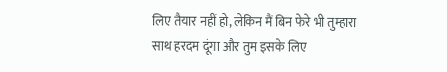लिए तैयार नहीं हो, लेकिन मैं बिन फेरे भी तुम्हारा साथ हरदम दूंगा और तुम इसके लिए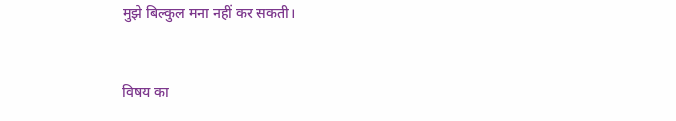मुझे बिल्कुल मना नहीं कर सकती।


विषय का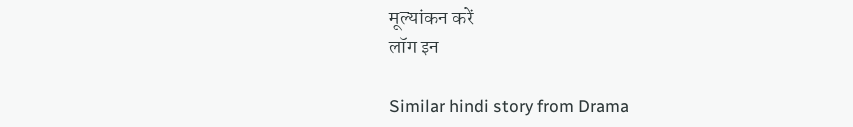मूल्यांकन करें
लॉग इन

Similar hindi story from Drama